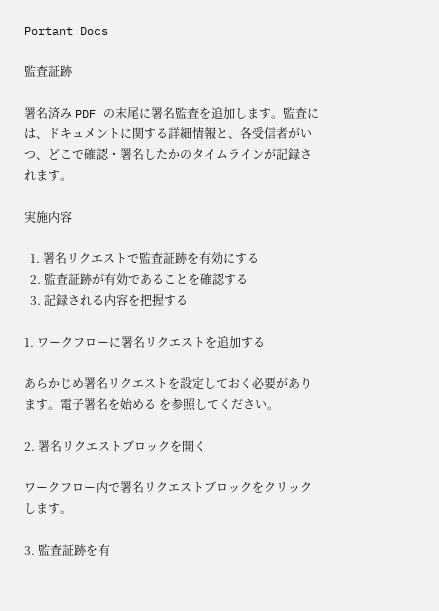Portant Docs

監査証跡

署名済み PDF の末尾に署名監査を追加します。監査には、ドキュメントに関する詳細情報と、各受信者がいつ、どこで確認・署名したかのタイムラインが記録されます。

実施内容

  1. 署名リクエストで監査証跡を有効にする
  2. 監査証跡が有効であることを確認する
  3. 記録される内容を把握する

1. ワークフローに署名リクエストを追加する

あらかじめ署名リクエストを設定しておく必要があります。電子署名を始める を参照してください。

2. 署名リクエストブロックを開く

ワークフロー内で署名リクエストブロックをクリックします。

3. 監査証跡を有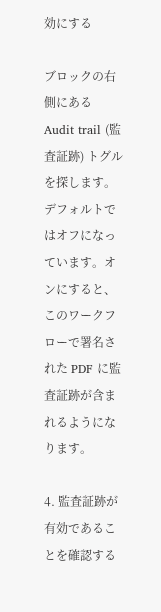効にする

ブロックの右側にある Audit trail (監査証跡) トグルを探します。デフォルトではオフになっています。オンにすると、このワークフローで署名された PDF に監査証跡が含まれるようになります。

4. 監査証跡が有効であることを確認する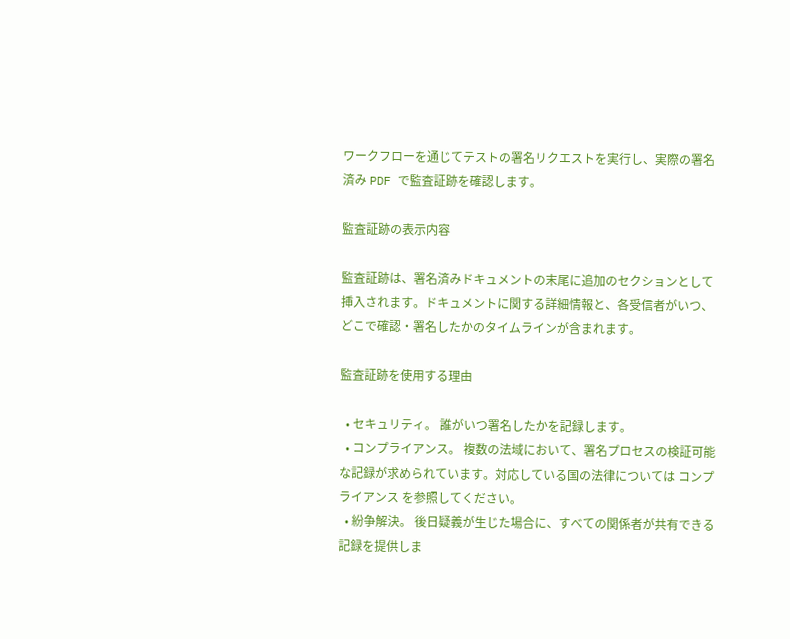ワークフローを通じてテストの署名リクエストを実行し、実際の署名済み PDF で監査証跡を確認します。

監査証跡の表示内容

監査証跡は、署名済みドキュメントの末尾に追加のセクションとして挿入されます。ドキュメントに関する詳細情報と、各受信者がいつ、どこで確認・署名したかのタイムラインが含まれます。

監査証跡を使用する理由

  • セキュリティ。 誰がいつ署名したかを記録します。
  • コンプライアンス。 複数の法域において、署名プロセスの検証可能な記録が求められています。対応している国の法律については コンプライアンス を参照してください。
  • 紛争解決。 後日疑義が生じた場合に、すべての関係者が共有できる記録を提供しま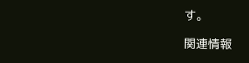す。

関連情報